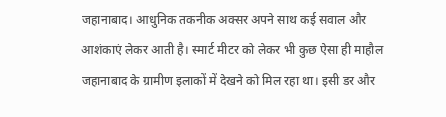जहानाबाद। आधुनिक तकनीक अक्सर अपने साथ कई सवाल और आशंकाएं लेकर आती है। स्मार्ट मीटर को लेकर भी कुछ ऐसा ही माहौल जहानाबाद के ग्रामीण इलाकों में देखने को मिल रहा था। इसी डर और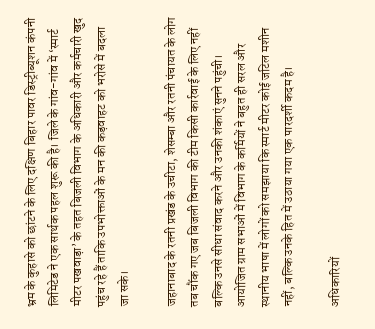भ्रम के कुहासे को छांटने के लिए दक्षिण बिहार पावर डिस्ट्रीब्यूशन कंपनी लिमिटेड ने एक सार्थक पहल शुरू की है। जिले के गांव-गांव में ‘स्मार्ट मीटर पखवाड़ा’ के तहत बिजली विभाग के अधिकारी और कर्मचारी खुद पहुंच रहे हैं ताकि उपभोक्ताओं के मन की कड़वाहट को भरोसे में बदला जा सके।

जहानाबाद के रतनी प्रखंड के उचीटा, शेसम्बा और रतनी पंचायत के लोग तब चौंक गए जब बिजली विभाग की टीम किसी कार्रवाई के लिए नहीं बल्कि उनसे सीधा संवाद करने और उनकी शंकाएं सुनने पहुंची। आयोजित ग्राम सभाओं में विभाग के कर्मियों ने बहुत ही सरल और स्थानीय भाषा में लोगों को समझाया कि स्मार्ट मीटर कोई जटिल मशीन नहीं, बल्कि उनके हित में उठाया गया एक पारदर्शी कदम है।

अधिकारियों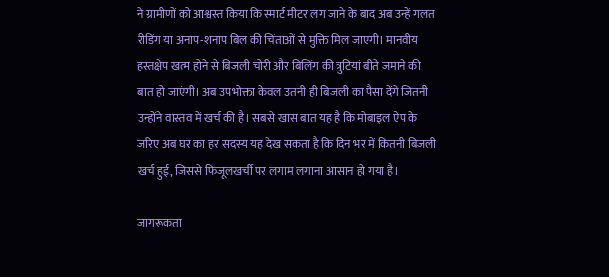ने ग्रामीणों को आश्वस्त किया कि स्मार्ट मीटर लग जाने के बाद अब उन्हें गलत रीडिंग या अनाप-शनाप बिल की चिंताओं से मुक्ति मिल जाएगी। मानवीय हस्तक्षेप खत्म होने से बिजली चोरी और बिलिंग की त्रुटियां बीते जमाने की बात हो जाएंगी। अब उपभोक्ता केवल उतनी ही बिजली का पैसा देंगे जितनी उन्होंने वास्तव में खर्च की है। सबसे खास बात यह है कि मोबाइल ऐप के जरिए अब घर का हर सदस्य यह देख सकता है कि दिन भर में कितनी बिजली खर्च हुई, जिससे फिजूलखर्ची पर लगाम लगाना आसान हो गया है।

जागरूकता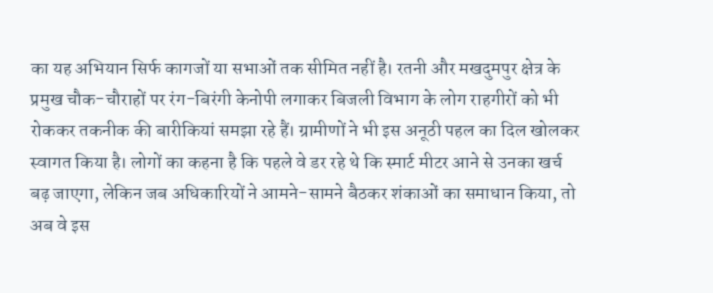का यह अभियान सिर्फ कागजों या सभाओं तक सीमित नहीं है। रतनी और मखदुमपुर क्षेत्र के प्रमुख चौक-चौराहों पर रंग-बिरंगी केनोपी लगाकर बिजली विभाग के लोग राहगीरों को भी रोककर तकनीक की बारीकियां समझा रहे हैं। ग्रामीणों ने भी इस अनूठी पहल का दिल खोलकर स्वागत किया है। लोगों का कहना है कि पहले वे डर रहे थे कि स्मार्ट मीटर आने से उनका खर्च बढ़ जाएगा, लेकिन जब अधिकारियों ने आमने-सामने बैठकर शंकाओं का समाधान किया, तो अब वे इस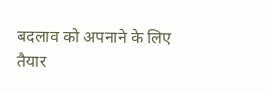बदलाव को अपनाने के लिए तैयार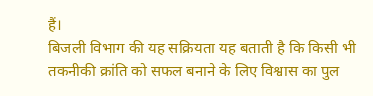हैं।
बिजली विभाग की यह सक्रियता यह बताती है कि किसी भी तकनीकी क्रांति को सफल बनाने के लिए विश्वास का पुल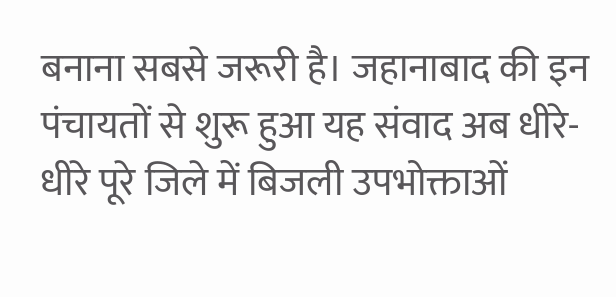बनाना सबसे जरूरी है। जहानाबाद की इन पंचायतों से शुरू हुआ यह संवाद अब धीरे-धीरे पूरे जिले में बिजली उपभोक्ताओं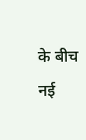के बीच नई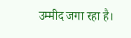उम्मीद जगा रहा है।